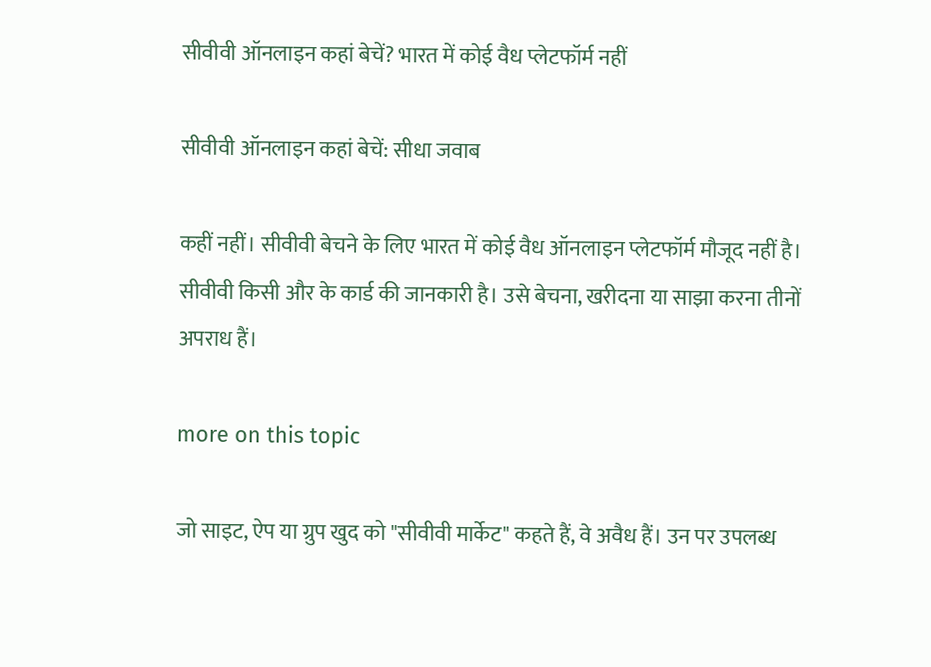सीवीवी ऑनलाइन कहां बेचें? भारत में कोई वैध प्लेटफॉर्म नहीं

सीवीवी ऑनलाइन कहां बेचें: सीधा जवाब

कहीं नहीं। सीवीवी बेचने के लिए भारत में कोई वैध ऑनलाइन प्लेटफॉर्म मौजूद नहीं है। सीवीवी किसी और के कार्ड की जानकारी है। उसे बेचना, खरीदना या साझा करना तीनों अपराध हैं।

more on this topic

जो साइट, ऐप या ग्रुप खुद को "सीवीवी मार्केट" कहते हैं, वे अवैध हैं। उन पर उपलब्ध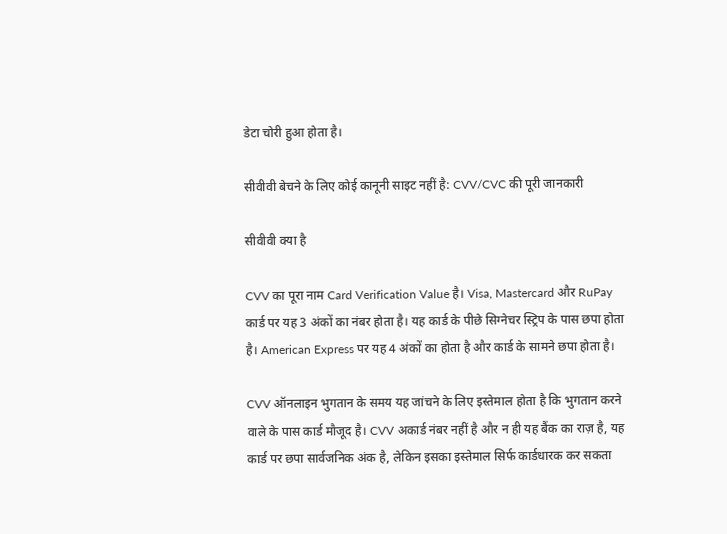डेटा चोरी हुआ होता है।

सीवीवी बेचने के लिए कोई कानूनी साइट नहीं है: CVV/CVC की पूरी जानकारी

सीवीवी क्या है

CVV का पूरा नाम Card Verification Value है। Visa, Mastercard और RuPay कार्ड पर यह 3 अंकों का नंबर होता है। यह कार्ड के पीछे सिग्नेचर स्ट्रिप के पास छपा होता है। American Express पर यह 4 अंकों का होता है और कार्ड के सामने छपा होता है।

CVV ऑनलाइन भुगतान के समय यह जांचने के लिए इस्तेमाल होता है कि भुगतान करने वाले के पास कार्ड मौजूद है। CVV अकार्ड नंबर नहीं है और न ही यह बैंक का राज़ है, यह कार्ड पर छपा सार्वजनिक अंक है, लेकिन इसका इस्तेमाल सिर्फ कार्डधारक कर सकता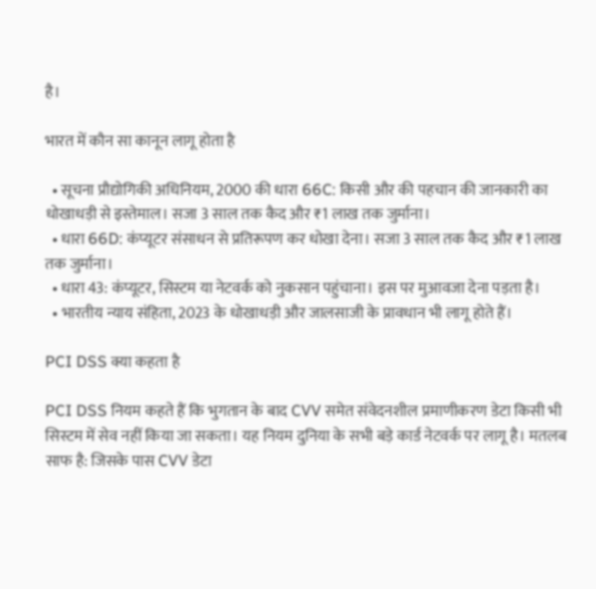है।

भारत में कौन सा कानून लागू होता है

  • सूचना प्रौद्योगिकी अधिनियम, 2000 की धारा 66C: किसी और की पहचान की जानकारी का धोखाधड़ी से इस्तेमाल। सजा 3 साल तक कैद और ₹1 लाख तक जुर्माना।
  • धारा 66D: कंप्यूटर संसाधन से प्रतिरूपण कर धोखा देना। सजा 3 साल तक कैद और ₹1 लाख तक जुर्माना।
  • धारा 43: कंप्यूटर, सिस्टम या नेटवर्क को नुकसान पहुंचाना। इस पर मुआवजा देना पड़ता है।
  • भारतीय न्याय संहिता, 2023 के धोखाधड़ी और जालसाजी के प्रावधान भी लागू होते हैं।

PCI DSS क्या कहता है

PCI DSS नियम कहते हैं कि भुगतान के बाद CVV समेत संवेदनशील प्रमाणीकरण डेटा किसी भी सिस्टम में सेव नहीं किया जा सकता। यह नियम दुनिया के सभी बड़े कार्ड नेटवर्क पर लागू है। मतलब साफ है: जिसके पास CVV डेटा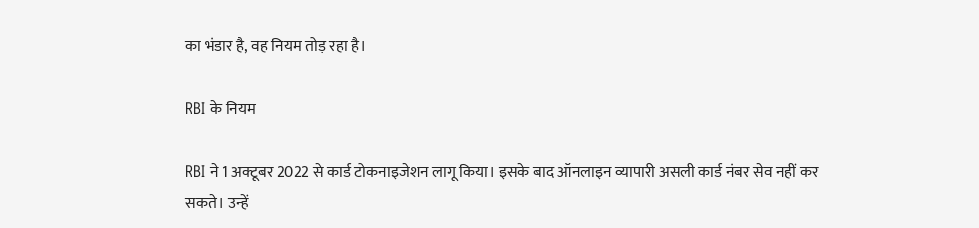का भंडार है, वह नियम तोड़ रहा है।

RBI के नियम

RBI ने 1 अक्टूबर 2022 से कार्ड टोकनाइजेशन लागू किया। इसके बाद ऑनलाइन व्यापारी असली कार्ड नंबर सेव नहीं कर सकते। उन्हें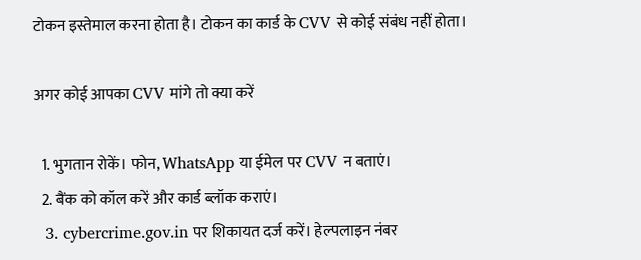टोकन इस्तेमाल करना होता है। टोकन का कार्ड के CVV से कोई संबंध नहीं होता।

अगर कोई आपका CVV मांगे तो क्या करें

  1. भुगतान रोकें। फोन, WhatsApp या ईमेल पर CVV न बताएं।
  2. बैंक को कॉल करें और कार्ड ब्लॉक कराएं।
  3. cybercrime.gov.in पर शिकायत दर्ज करें। हेल्पलाइन नंबर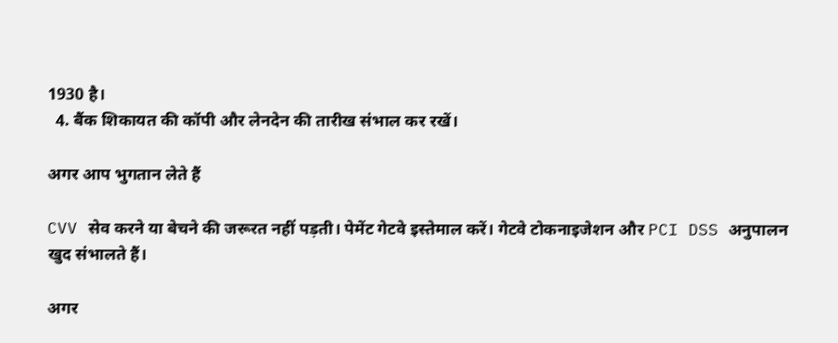1930 है।
  4. बैंक शिकायत की कॉपी और लेनदेन की तारीख संभाल कर रखें।

अगर आप भुगतान लेते हैं

CVV सेव करने या बेचने की जरूरत नहीं पड़ती। पेमेंट गेटवे इस्तेमाल करें। गेटवे टोकनाइजेशन और PCI DSS अनुपालन खुद संभालते हैं।

अगर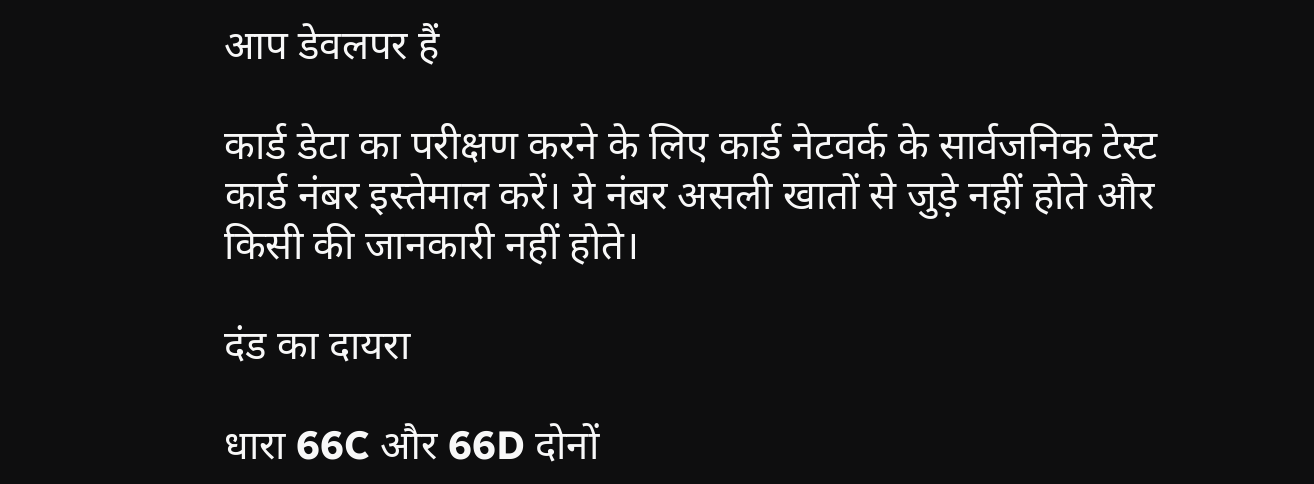आप डेवलपर हैं

कार्ड डेटा का परीक्षण करने के लिए कार्ड नेटवर्क के सार्वजनिक टेस्ट कार्ड नंबर इस्तेमाल करें। ये नंबर असली खातों से जुड़े नहीं होते और किसी की जानकारी नहीं होते।

दंड का दायरा

धारा 66C और 66D दोनों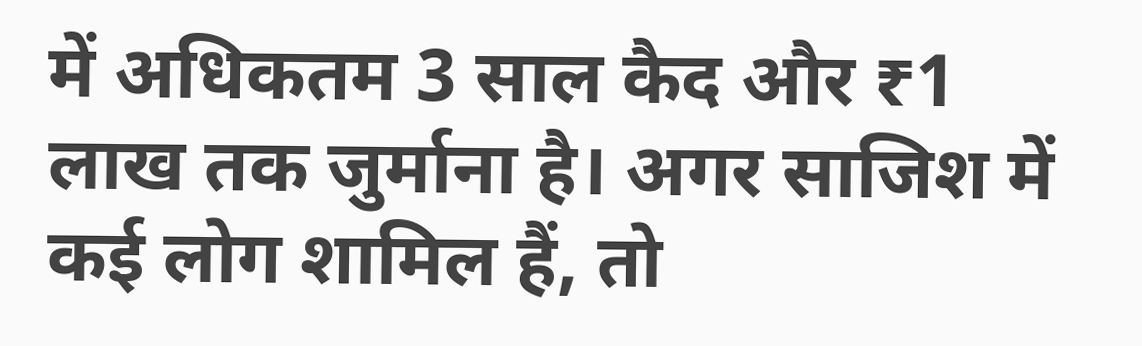में अधिकतम 3 साल कैद और ₹1 लाख तक जुर्माना है। अगर साजिश में कई लोग शामिल हैं, तो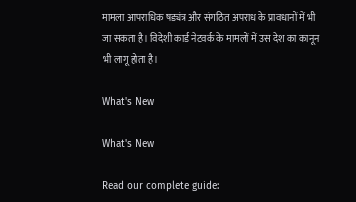मामला आपराधिक षड्यंत्र और संगठित अपराध के प्रावधानों में भी जा सकता है। विदेशी कार्ड नेटवर्क के मामलों में उस देश का कानून भी लागू होता है।

What's New

What's New

Read our complete guide: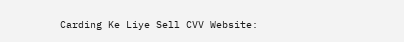Carding Ke Liye Sell CVV Website: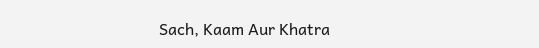Sach, Kaam Aur Khatra